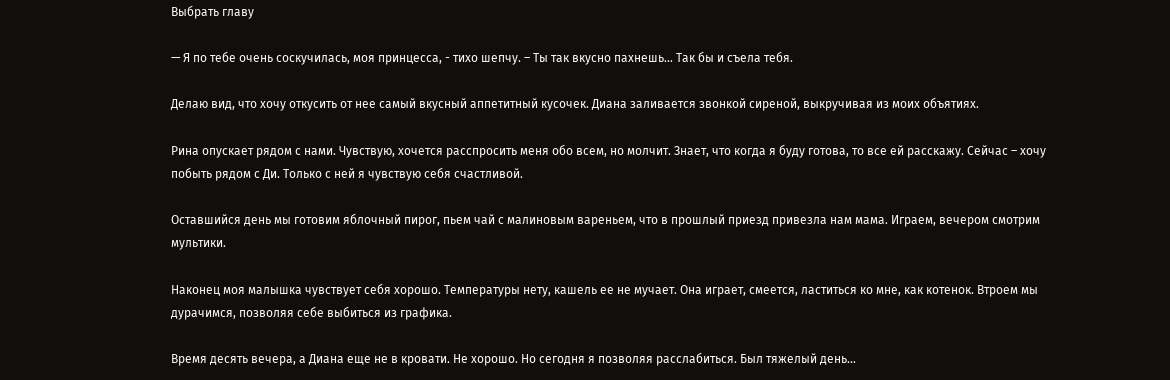Выбрать главу

— Я по тебе очень соскучилась, моя принцесса, - тихо шепчу. – Ты так вкусно пахнешь… Так бы и съела тебя.

Делаю вид, что хочу откусить от нее самый вкусный аппетитный кусочек. Диана заливается звонкой сиреной, выкручивая из моих объятиях.

Рина опускает рядом с нами. Чувствую, хочется расспросить меня обо всем, но молчит. Знает, что когда я буду готова, то все ей расскажу. Сейчас – хочу побыть рядом с Ди. Только с ней я чувствую себя счастливой.

Оставшийся день мы готовим яблочный пирог, пьем чай с малиновым вареньем, что в прошлый приезд привезла нам мама. Играем, вечером смотрим мультики.

Наконец моя малышка чувствует себя хорошо. Температуры нету, кашель ее не мучает. Она играет, смеется, ластиться ко мне, как котенок. Втроем мы дурачимся, позволяя себе выбиться из графика.

Время десять вечера, а Диана еще не в кровати. Не хорошо. Но сегодня я позволяя расслабиться. Был тяжелый день…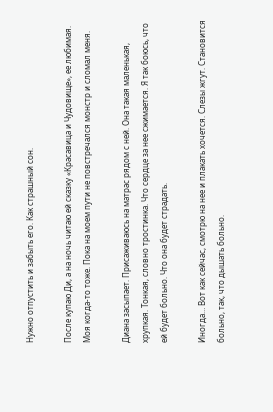Нужно отпустить и забыть его. Как страшный сон.

После купаю Ди, а на ночь читаю ей сказку «Красавица и Чудовище», ее любимая. Моя когда-то тоже. Пока на моем пути не повстречался монстр и сломал меня.

Диана засыпает. Присаживаюсь на матрас рядом с ней. Она такая маленькая, хрупкая. Тонкая, словно тростинка. Что сердце за нее сжимается. Я так боюсь, что ей будет больно. Что она будет страдать.

Иногда… Вот как сейчас, смотрю на нее и плакать хочется. Слезы жгут. Становится больно, так, что дышать больно.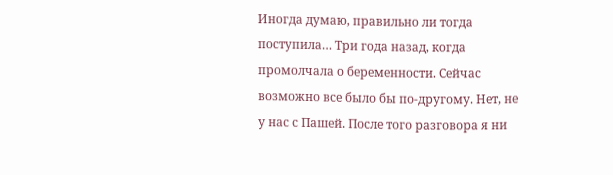Иногда думаю, правильно ли тогда поступила… Три года назад, когда промолчала о беременности. Сейчас возможно все было бы по-другому. Нет, не у нас с Пашей. После того разговора я ни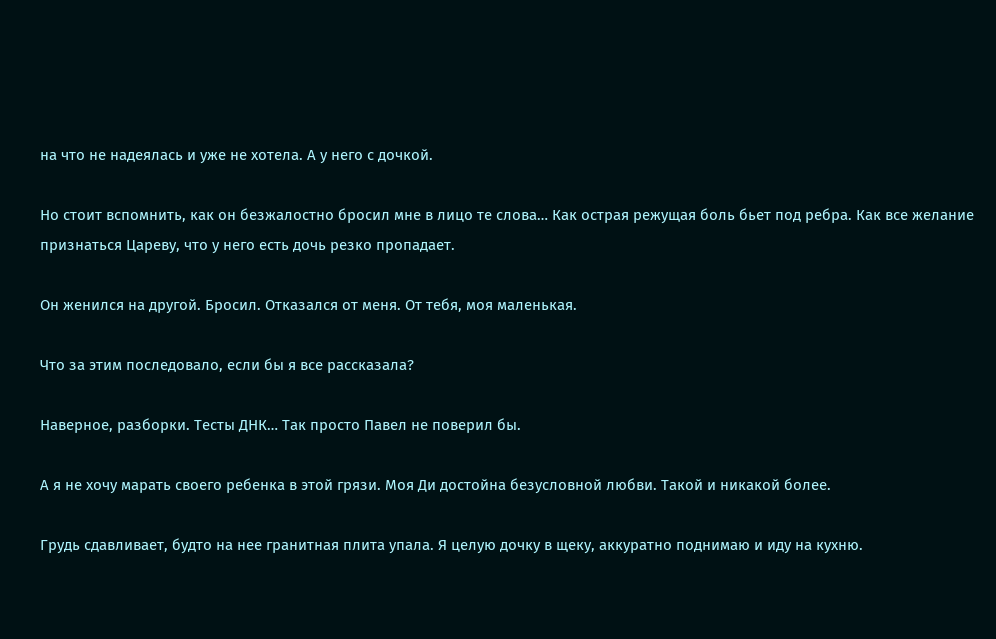на что не надеялась и уже не хотела. А у него с дочкой.

Но стоит вспомнить, как он безжалостно бросил мне в лицо те слова… Как острая режущая боль бьет под ребра. Как все желание признаться Цареву, что у него есть дочь резко пропадает.

Он женился на другой. Бросил. Отказался от меня. От тебя, моя маленькая.

Что за этим последовало, если бы я все рассказала?

Наверное, разборки. Тесты ДНК… Так просто Павел не поверил бы.

А я не хочу марать своего ребенка в этой грязи. Моя Ди достойна безусловной любви. Такой и никакой более.

Грудь сдавливает, будто на нее гранитная плита упала. Я целую дочку в щеку, аккуратно поднимаю и иду на кухню.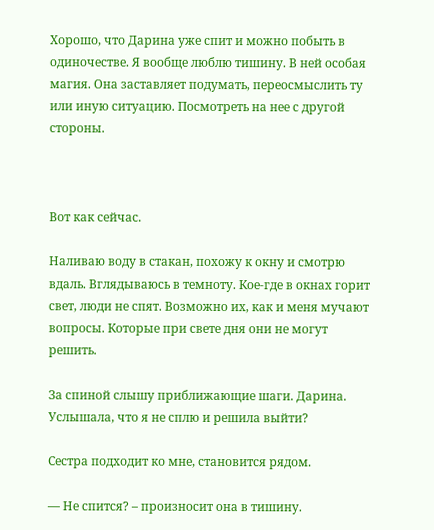Хорошо, что Дарина уже спит и можно побыть в одиночестве. Я вообще люблю тишину. В ней особая магия. Она заставляет подумать, переосмыслить ту или иную ситуацию. Посмотреть на нее с другой стороны.



Вот как сейчас.

Наливаю воду в стакан, похожу к окну и смотрю вдаль. Вглядываюсь в темноту. Кое-где в окнах горит свет, люди не спят. Возможно их, как и меня мучают вопросы. Которые при свете дня они не могут решить.

За спиной слышу приближающие шаги. Дарина. Услышала, что я не сплю и решила выйти?

Сестра подходит ко мне, становится рядом.

— Не спится? – произносит она в тишину.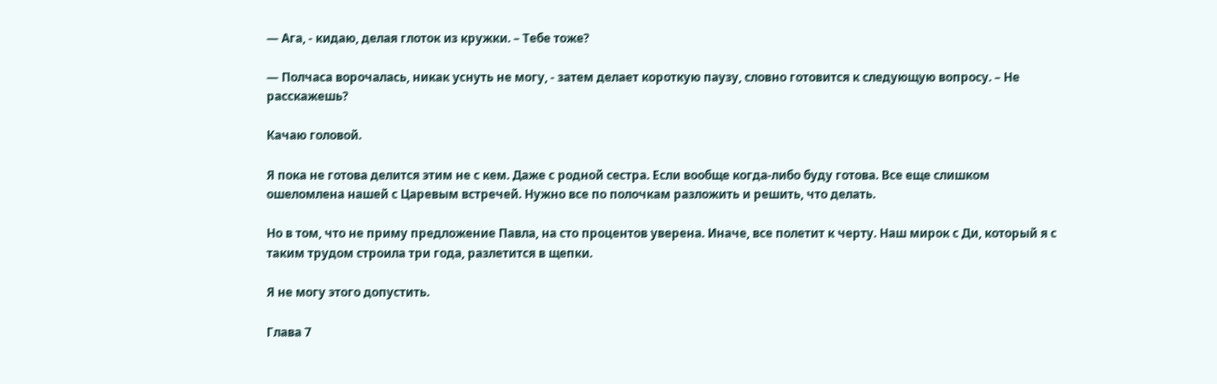— Ага, - кидаю, делая глоток из кружки. – Тебе тоже?

— Полчаса ворочалась, никак уснуть не могу, - затем делает короткую паузу, словно готовится к следующую вопросу. – Не расскажешь?

Качаю головой.

Я пока не готова делится этим не с кем. Даже с родной сестра. Если вообще когда-либо буду готова. Все еще слишком ошеломлена нашей с Царевым встречей. Нужно все по полочкам разложить и решить, что делать.

Но в том, что не приму предложение Павла, на сто процентов уверена. Иначе, все полетит к черту. Наш мирок с Ди, который я с таким трудом строила три года, разлетится в щепки.

Я не могу этого допустить.

Глава 7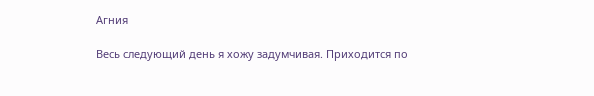Агния

Весь следующий день я хожу задумчивая. Приходится по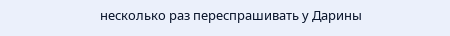несколько раз переспрашивать у Дарины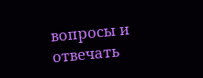вопросы и отвечать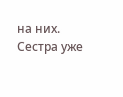на них. Сестра уже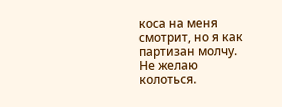коса на меня смотрит, но я как партизан молчу. Не желаю колоться.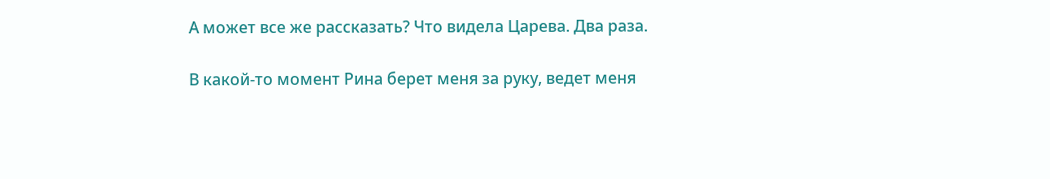А может все же рассказать? Что видела Царева. Два раза.

В какой-то момент Рина берет меня за руку, ведет меня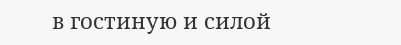в гостиную и силой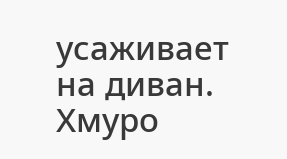усаживает на диван. Хмуро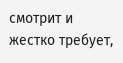смотрит и жестко требует,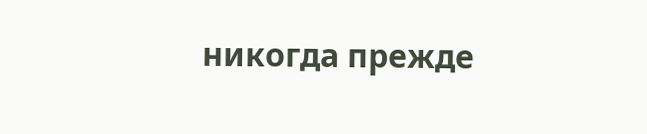никогда прежде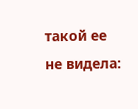такой ее не видела: